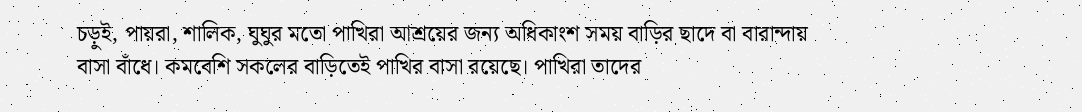চড়ুই, পায়রা, শালিক, ঘুঘুর মতো পাখিরা আশ্রয়ের জন্য অধিকাংশ সময় বাড়ির ছাদে বা বারান্দায় বাসা বাঁধে। কমবেশি সকলের বাড়িতেই পাখির বাসা রয়েছে। পাখিরা তাদের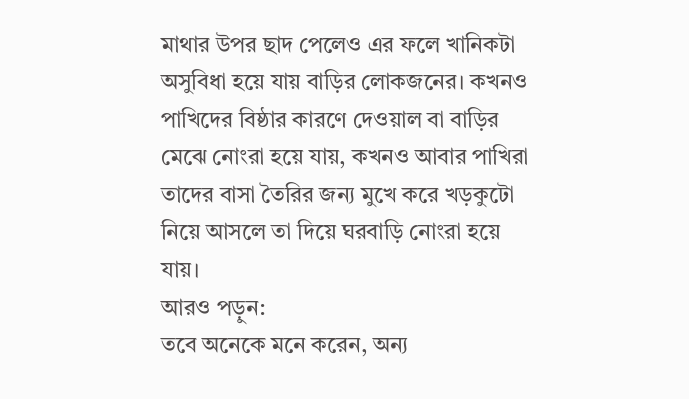মাথার উপর ছাদ পেলেও এর ফলে খানিকটা অসুবিধা হয়ে যায় বাড়ির লোকজনের। কখনও পাখিদের বিষ্ঠার কারণে দেওয়াল বা বাড়ির মেঝে নোংরা হয়ে যায়, কখনও আবার পাখিরা তাদের বাসা তৈরির জন্য মুখে করে খড়কুটো নিয়ে আসলে তা দিয়ে ঘরবাড়ি নোংরা হয়ে যায়।
আরও পড়ুন:
তবে অনেকে মনে করেন, অন্য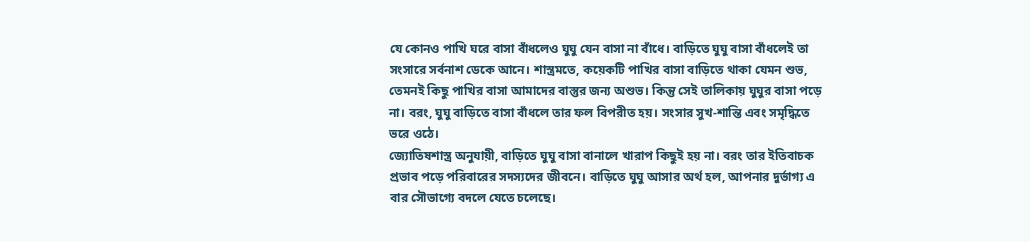যে কোনও পাখি ঘরে বাসা বাঁধলেও ঘুঘু যেন বাসা না বাঁধে। বাড়িতে ঘুঘু বাসা বাঁধলেই তা সংসারে সর্বনাশ ডেকে আনে। শাস্ত্রমতে, কয়েকটি পাখির বাসা বাড়িতে থাকা যেমন শুভ, তেমনই কিছু পাখির বাসা আমাদের বাস্তুর জন্য অশুভ। কিন্তু সেই তালিকায় ঘুঘুর বাসা পড়ে না। বরং, ঘুঘু বাড়িতে বাসা বাঁধলে তার ফল বিপরীত হয়। সংসার সুখ-শান্তি এবং সমৃদ্ধিতে ভরে ওঠে।
জ্যোতিষশাস্ত্র অনুযায়ী, বাড়িতে ঘুঘু বাসা বানালে খারাপ কিছুই হয় না। বরং তার ইতিবাচক প্রভাব পড়ে পরিবারের সদস্যদের জীবনে। বাড়িতে ঘুঘু আসার অর্থ হল, আপনার দুর্ভাগ্য এ বার সৌভাগ্যে বদলে যেতে চলেছে।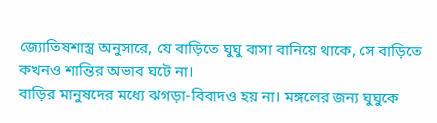জ্যোতিষশাস্ত্র অনুসারে, যে বাড়িতে ঘুঘু বাসা বানিয়ে থাকে, সে বাড়িতে কখনও শান্তির অভাব ঘটে না।
বাড়ির মানুষদের মধ্যে ঝগড়া-বিবাদও হয় না। মঙ্গলের জন্য ঘুঘুকে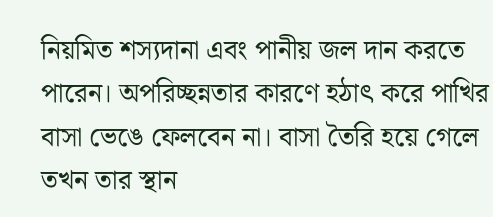নিয়মিত শস্যদানা এবং পানীয় জল দান করতে পারেন। অপরিচ্ছন্নতার কারণে হঠাৎ করে পাখির বাসা ভেঙে ফেলবেন না। বাসা তৈরি হয়ে গেলে তখন তার স্থান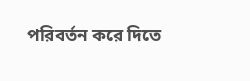পরিবর্তন করে দিতে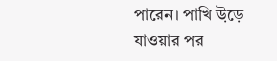পারেন। পাখি উ়ড়ে যাওয়ার পর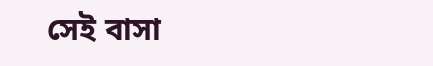সেই বাসা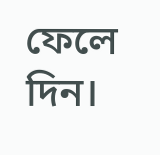ফেলে দিন।